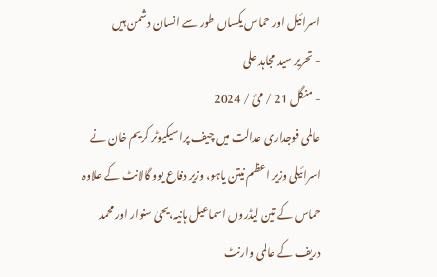اسرائیل اور حماس یکساں طور سے انسان دشمن ہیں
- تحریر سید مجاہد علی
- منگل 21 / مئ / 2024
عالمی فوجداری عدالت میں چیف پراسیکیوٹر کریم خان نے اسرائیلی وزیر اعظم نیتن یاہو، وزیر دفاع یوو گالانٹ کے علاوہ حماس کے تین لیڈروں اسماعیل ہانیہ،یحیٰ سنوار اور محمد دریف کے عالمی وارنٹ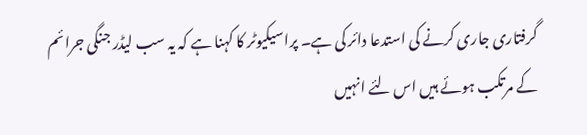گرفتاری جاری کرنے کی استدعا دائر کی ہے۔ پراسیکیوٹر کا کہنا ہے کہ یہ سب لیڈر جنگی جرائم کے مرتکب ہوئے ہیں اس لئے انہیں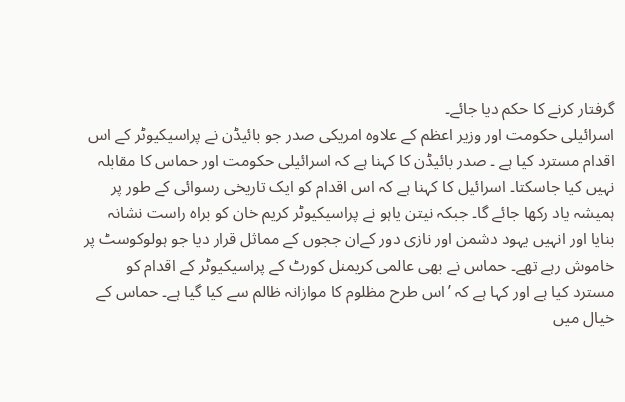گرفتار کرنے کا حکم دیا جائے۔
اسرائیلی حکومت اور وزیر اعظم کے علاوہ امریکی صدر جو بائیڈن نے پراسیکیوٹر کے اس اقدام مسترد کیا ہے ۔ صدر بائیڈن کا کہنا ہے کہ اسرائیلی حکومت اور حماس کا مقابلہ نہیں کیا جاسکتا۔ اسرائیل کا کہنا ہے کہ اس اقدام کو ایک تاریخی رسوائی کے طور پر ہمیشہ یاد رکھا جائے گا۔ جبکہ نیتن یاہو نے پراسیکیوٹر کریم خان کو براہ راست نشانہ بنایا اور انہیں یہود دشمن اور نازی دور کےان ججوں کے مماثل قرار دیا جو ہولوکوسٹ پر خاموش رہے تھے۔ حماس نے بھی عالمی کریمنل کورٹ کے پراسیکیوٹر کے اقدام کو مسترد کیا ہے اور کہا ہے کہ ’اس طرح مظلوم کا موازانہ ظالم سے کیا گیا ہے۔ حماس کے خیال میں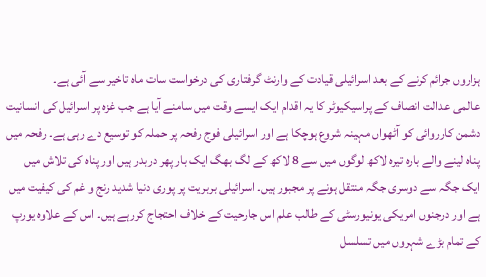ہزاروں جرائم کرنے کے بعد اسرائیلی قیادت کے وارنٹ گرفتاری کی درخواست سات ماہ تاخیر سے آئی ہے۔
عالمی عدالت انصاف کے پراسیکیوٹر کا یہ اقدام ایک ایسے وقت میں سامنے آیا ہے جب غزہ پر اسرائیل کی انسانیت دشمن کارروائی کو آٹھواں مہینہ شروع ہوچکا ہے اور اسرائیلی فوج رفحہ پر حملہ کو توسیع دے رہی ہے۔ رفحہ میں پناہ لینے والے بارہ تیرہ لاکھ لوگوں میں سے 8 لاکھ کے لگ بھگ ایک بار پھر دربدر ہیں اور پناہ کی تلاش میں ایک جگہ سے دوسری جگہ منتقل ہونے پر مجبور ہیں۔ اسرائیلی بربریت پر پوری دنیا شدید رنج و غم کی کیفیت میں ہے اور درجنوں امریکی یونیورسٹی کے طالب علم اس جارحیت کے خلاف احتجاج کررہے ہیں۔ اس کے علاوہ یورپ کے تمام بڑے شہروں میں تسلسل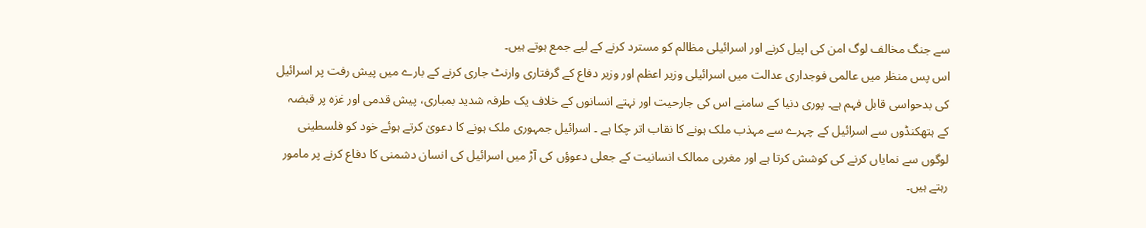سے جنگ مخالف لوگ امن کی اپیل کرنے اور اسرائیلی مظالم کو مسترد کرنے کے لیے جمع ہوتے ہیں۔
اس پس منظر میں عالمی فوجداری عدالت میں اسرائیلی وزیر اعظم اور وزیر دفاع کے گرفتاری وارنٹ جاری کرنے کے بارے میں پیش رفت پر اسرائیل کی بدحواسی قابل فہم ہے۔ پوری دنیا کے سامنے اس کی جارحیت اور نہتے انسانوں کے خلاف یک طرفہ شدید بمباری، پیش قدمی اور غزہ پر قبضہ کے ہتھکنڈوں سے اسرائیل کے چہرے سے مہذب ملک ہونے کا نقاب اتر چکا ہے ۔ اسرائیل جمہوری ملک ہونے کا دعویٰ کرتے ہوئے خود کو فلسطینی لوگوں سے نمایاں کرنے کی کوشش کرتا ہے اور مغربی ممالک انسانیت کے جعلی دعوؤں کی آڑ میں اسرائیل کی انسان دشمنی کا دفاع کرنے پر مامور رہتے ہیں۔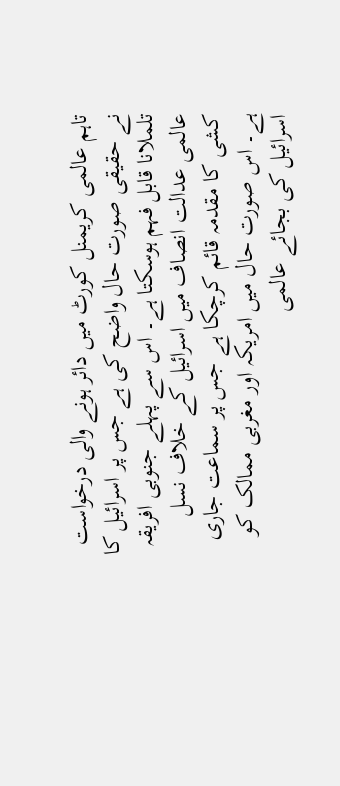تاہم عالمی کریمنل کورٹ میں دائر ہونے والی درخواست نے حقیقی صورت حال واضح کی ہے جس پر اسرائیل کا تلملانا قابل فہم ہوسکتا ہے۔ اس سے پہلے جنوبی افریقہ عالمی عدالت انصاف میں اسرائیل کے خلاف نسل کشی کا مقدمہ قائم کرچکا ہے جس پر سماعت جاری ہے۔ اس صورت حال میں امریکہ اور مغربی ممالک کو اسرائیل کی بجائے عالمی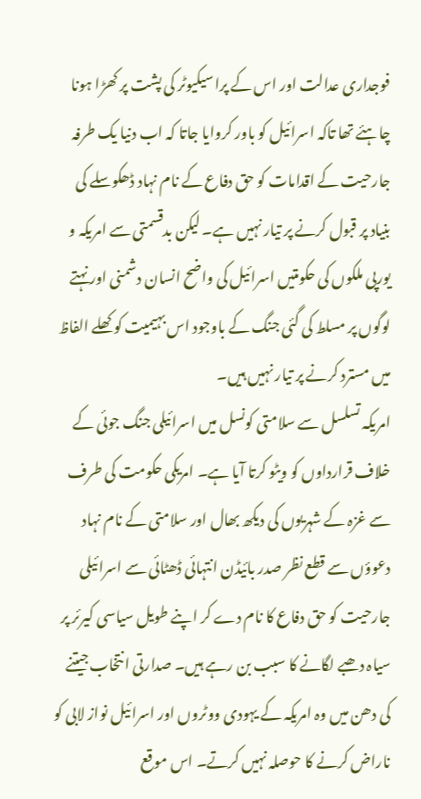فوجداری عدالت اور اس کے پراسیکیوٹر کی پشت پر کھڑا ہونا چاہئے تھا تاکہ اسرائیل کو باور کروایا جاتا کہ اب دنیا یک طرفہ جارحیت کے اقدامات کو حق دفاع کے نام نہاد ڈھکوسلے کی بنیاد پر قبول کرنے پر تیار نہیں ہے۔ لیکن بدقسمتی سے امریکہ و یورپی ملکوں کی حکومتیں اسرائیل کی واضح انسان دشمنی اور نہتے لوگوں پر مسلط کی گئی جنگ کے باوجود اس بہیمیت کو کھلے الفاظ میں مسترد کرنے پر تیار نہیں ہیں۔
امریکہ تسلسل سے سلامتی کونسل میں اسرائیلی جنگ جوئی کے خلاف قرارداوں کو ویٹو کرتا آیا ہے۔ امریکی حکومت کی طرف سے غزہ کے شہریوں کی دیکھ بھال اور سلامتی کے نام نہاد دعوؤں سے قطع نظر صدر بائیڈن انتہائی ڈھٹائی سے اسرائیلی جارحیت کو حق دفاع کا نام دے کر اپنے طویل سیاسی کیرئر پر سیاہ دھبے لگانے کا سبب بن رہے ہیں۔ صدارتی انتخاب جیتنے کی دھن میں وہ امریکہ کے یہودی ووٹروں اور اسرائیل نواز لابی کو ناراض کرنے کا حوصلہ نہیں کرتے۔ اس موقع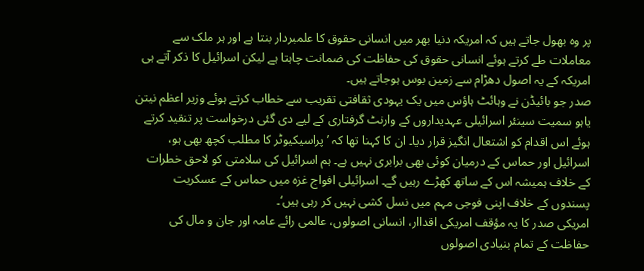پر وہ بھول جاتے ہیں کہ امریکہ دنیا بھر میں انسانی حقوق کا علمبردار بنتا ہے اور ہر ملک سے معاملات طے کرتے ہوئے انسانی حقوق کی حفاظت کی ضمانت چاہتا ہے لیکن اسرائیل کا ذکر آتے ہی امریکہ کے یہ اصول دھڑام سے زمین بوس ہوجاتے ہیں۔
صدر جو بائیڈن نے وہائٹ ہاؤس میں یک یہودی ثقافتی تقریب سے خطاب کرتے ہوئے وزیر اعظم نیتن یاہو سمیت سینئر اسرائیلی عہدیداروں کے وارنٹ گرفتاری کے لیے دی گئی درخواست پر تنقید کرتے ہوئے اس اقدام کو اشتعال انگیز قرار دیا۔ ان کا کہنا تھا کہ ’پراسیکیوٹر کا مطلب کچھ بھی ہو، اسرائیل اور حماس کے درمیان کوئی بھی برابری نہیں ہے۔ ہم اسرائیل کی سلامتی کو لاحق خطرات کے خلاف ہمیشہ اس کے ساتھ کھڑے رہیں گے۔ اسرائیلی افواج غزہ میں حماس کے عسکریت پسندوں کے خلاف اپنی فوجی مہم میں نسل کشی نہیں کر رہی ہیں‘۔
امریکی صدر کا یہ مؤقف امریکی اقداار، انسانی اصولوں، عالمی رائے عامہ اور جان و مال کی حفاظت کے تمام بنیادی اصولوں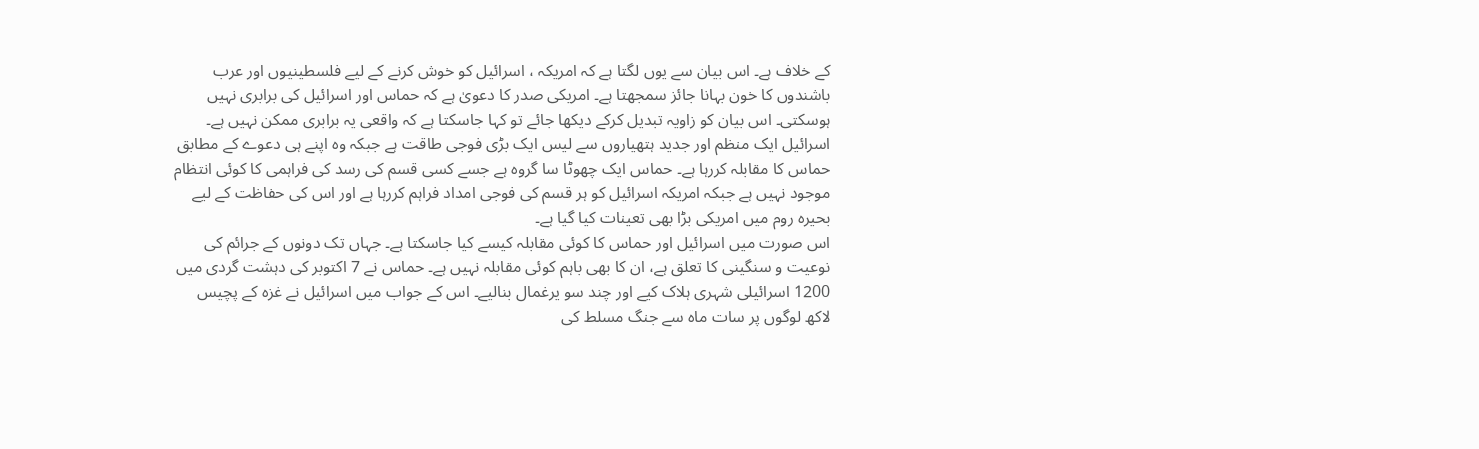کے خلاف ہے۔ اس بیان سے یوں لگتا ہے کہ امریکہ ، اسرائیل کو خوش کرنے کے لیے فلسطینیوں اور عرب باشندوں کا خون بہانا جائز سمجھتا ہے۔ امریکی صدر کا دعویٰ ہے کہ حماس اور اسرائیل کی برابری نہیں ہوسکتی۔ اس بیان کو زاویہ تبدیل کرکے دیکھا جائے تو کہا جاسکتا ہے کہ واقعی یہ برابری ممکن نہیں ہے۔ اسرائیل ایک منظم اور جدید ہتھیاروں سے لیس ایک بڑی فوجی طاقت ہے جبکہ وہ اپنے ہی دعوے کے مطابق حماس کا مقابلہ کررہا ہے۔ حماس ایک چھوٹا سا گروہ ہے جسے کسی قسم کی رسد کی فراہمی کا کوئی انتظام موجود نہیں ہے جبکہ امریکہ اسرائیل کو ہر قسم کی فوجی امداد فراہم کررہا ہے اور اس کی حفاظت کے لیے بحیرہ روم میں امریکی بڑا بھی تعینات کیا گیا ہے۔
اس صورت میں اسرائیل اور حماس کا کوئی مقابلہ کیسے کیا جاسکتا ہے۔ جہاں تک دونوں کے جرائم کی نوعیت و سنگینی کا تعلق ہے، ان کا بھی باہم کوئی مقابلہ نہیں ہے۔ حماس نے 7 اکتوبر کی دہشت گردی میں 1200 اسرائیلی شہری ہلاک کیے اور چند سو یرغمال بنالیے۔ اس کے جواب میں اسرائیل نے غزہ کے پچیس لاکھ لوگوں پر سات ماہ سے جنگ مسلط کی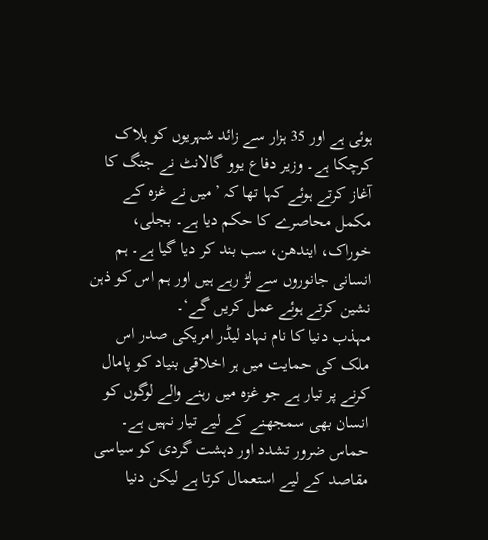ہوئی ہے اور 35 ہزار سے زائد شہریوں کو ہلاک کرچکا ہے۔ وزیر دفاع یوو گالانٹ نے جنگ کا آغاز کرتے ہوئے کہا تھا کہ ’میں نے غزہ کے مکمل محاصرے کا حکم دیا ہے۔ بجلی، خوراک، ایندھن، سب بند کر دیا گیا ہے۔ ہم انسانی جانوروں سے لڑ رہے ہیں اور ہم اس کو ذہن نشین کرتے ہوئے عمل کریں گے‘۔
مہذب دنیا کا نام نہاد لیڈر امریکی صدر اس ملک کی حمایت میں ہر اخلاقی بنیاد کو پامال کرنے پر تیار ہے جو غزہ میں رہنے والے لوگوں کو انسان بھی سمجھنے کے لیے تیار نہیں ہے۔ حماس ضرور تشدد اور دہشت گردی کو سیاسی مقاصد کے لیے استعمال کرتا ہے لیکن دنیا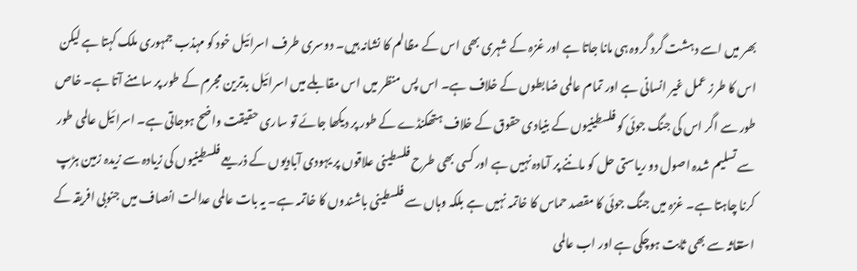بھر میں اسے دہشت گرد گروہ ہی مانا جاتا ہے اور غزہ کے شہری بھی اس کے مظالم کا نشانہ ہیں۔ دوسری طرف اسرائیل خود کو مہذب جمہوری ملک کہتا ہے لیکن اس کا طرز عمل غیر انسانی ہے اور تمام عالمی ضابطوں کے خلاف ہے۔ اس پس منظر میں اس مقابلے میں اسرائیل بدترین مجرم کے طور پر سامنے آتا ہے۔ خاص طور سے اگر اس کی جنگ جوئی کو فلسطینیوں کے بنیادی حقوق کے خلاف ہتھکنڈے کے طور پر دیکھا جائے تو ساری حقیقت واضح ہوجاتی ہے۔ اسرائیل عالمی طور سے تسلیم شدہ اصول دو ریاستی حل کو ماننے پر آمادہ نہیں ہے اور کسی بھی طرح فلسطینی علاقوں پر یہودی آبادیوں کے ذریعے فلسطینیوں کی زیادہ سے زیدہ زمین ہڑپ کرنا چاہتا ہے۔ غزہ میں جنگ جوئی کا مقصد حماس کا خاتمہ نہیں ہے بلکہ وہاں سے فلسطینی باشندوں کا خاتمہ ہے۔ یہ بات عالمی عدالت انصاف میں جنوبی افریقہ کے استغاثہ سے بھی ثابت ہوچکی ہے اور اب عالمی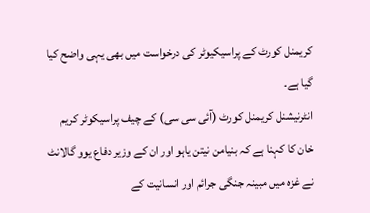کریمنل کورٹ کے پراسیکیوٹر کی درخواست میں بھی یہی واضح کیا گیا ہے۔
انٹرنیشنل کریمنل کورٹ (آئی سی سی) کے چیف پراسیکوٹر کریم خان کا کہنا ہے کہ بنیامن نیتن یاہو اور ان کے وزیر دفاع یوو گالانٹ نے غزہ میں مبینہ جنگی جرائم اور انسانیت کے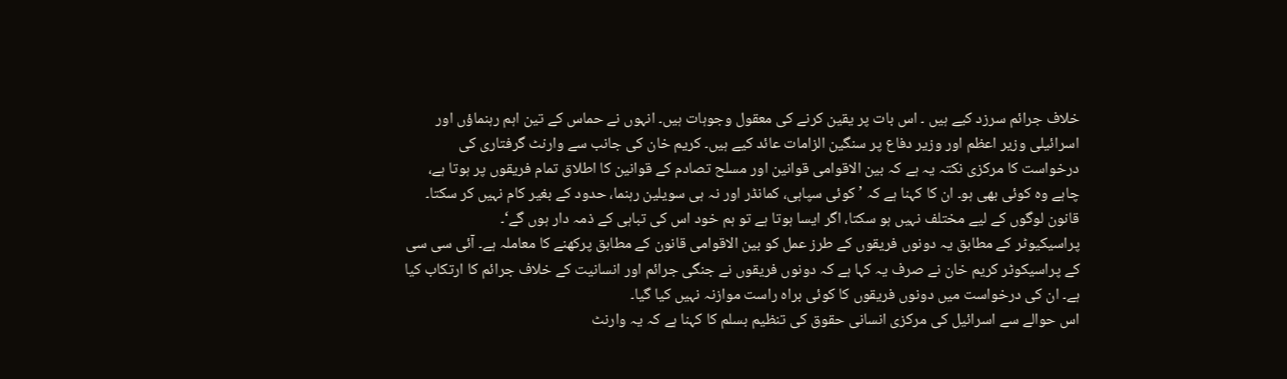خلاف جرائم سرزد کیے ہیں ۔ اس بات پر یقین کرنے کی معقول وجوہات ہیں۔ انہوں نے حماس کے تین اہم رہنماؤں اور اسرائیلی وزیر اعظم اور وزیر دفاع پر سنگین الزامات عائد کیے ہیں۔ کریم خان کی جانب سے وارنٹ گرفتاری کی درخواست کا مرکزی نکتہ یہ ہے کہ بین الاقوامی قوانین اور مسلح تصادم کے قوانین کا اطلاق تمام فریقوں پر ہوتا ہے، چاہے وہ کوئی بھی ہو۔ ان کا کہنا ہے کہ ’ کوئی سپاہی، کمانڈر اور نہ ہی سویلین رہنما، حدود کے بغیر کام نہیں کر سکتا۔ قانون لوگوں کے لیے مختلف نہیں ہو سکتا، اگر ایسا ہوتا ہے تو ہم خود اس کی تباہی کے ذمہ دار ہوں گے‘۔
پراسیکیوٹر کے مطابق یہ دونوں فریقوں کے طرز عمل کو بین الاقوامی قانون کے مطابق پرکھنے کا معاملہ ہے۔ آئی سی سی کے پراسیکوٹر کریم خان نے صرف یہ کہا ہے کہ دونوں فریقوں نے جنگی جرائم اور انسانیت کے خلاف جرائم کا ارتکاب کیا ہے۔ ان کی درخواست میں دونوں فریقوں کا کوئی براہ راست موازنہ نہیں کیا گیا۔
اس حوالے سے اسرائیل کی مرکزی انسانی حقوق کی تنظیم بسلم کا کہنا ہے کہ یہ وارنٹ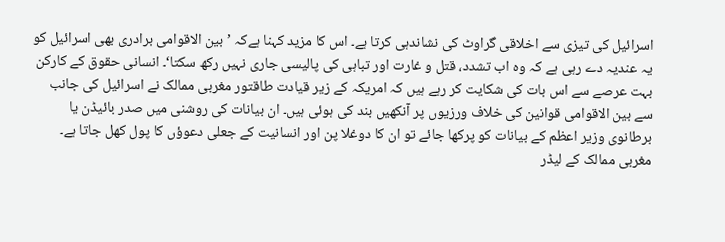اسرائیل کی تیزی سے اخلاقی گراوٹ کی نشاندہی کرتا ہے۔ اس کا مزید کہنا ہےکہ ’بین الاقوامی برادری بھی اسرائیل کو یہ عندیہ دے رہی ہے کہ وہ اب تشدد، قتل و غارت اور تباہی کی پالیسی جاری نہیں رکھ سکتا‘۔ انسانی حقوق کے کارکن بہت عرصے سے اس بات کی شکایت کر رہے ہیں کہ امریکہ کے زیر قیادت طاقتور مغربی ممالک نے اسرائیل کی جانب سے بین الاقوامی قوانین کی خلاف ورزیوں پر آنکھیں بند کی ہوئی ہیں۔ ان بیانات کی روشنی میں صدر بائیڈن یا برطانوی وزیر اعظم کے بیانات کو پرکھا جائے تو ان کا دوغلا پن اور انسانیت کے جعلی دعوؤں کا پول کھل جاتا ہے۔ مغربی ممالک کے لیڈر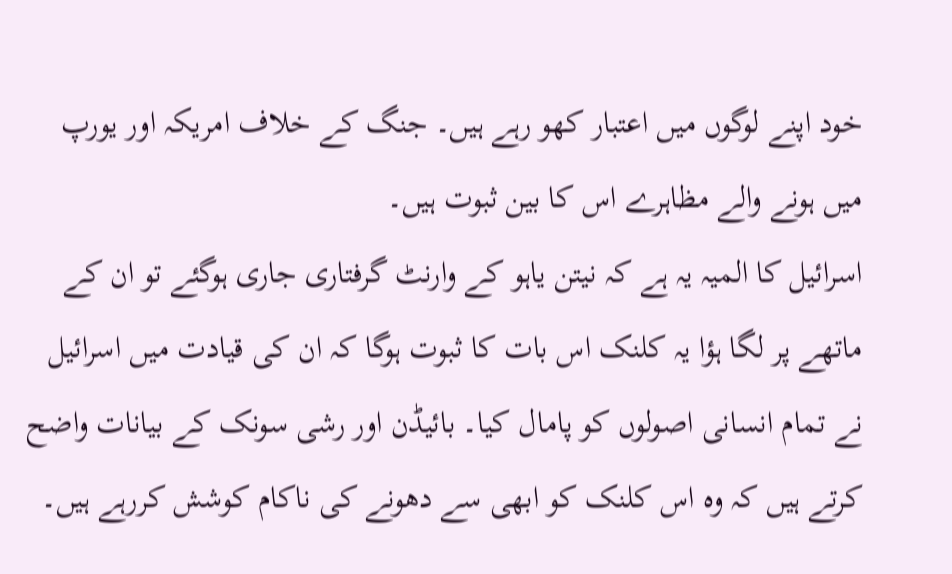خود اپنے لوگوں میں اعتبار کھو رہے ہیں۔ جنگ کے خلاف امریکہ اور یورپ میں ہونے والے مظاہرے اس کا بین ثبوت ہیں۔
اسرائیل کا المیہ یہ ہے کہ نیتن یاہو کے وارنٹ گرفتاری جاری ہوگئے تو ان کے ماتھے پر لگا ہؤا یہ کلنک اس بات کا ثبوت ہوگا کہ ان کی قیادت میں اسرائیل نے تمام انسانی اصولوں کو پامال کیا۔ بائیڈن اور رشی سونک کے بیانات واضح کرتے ہیں کہ وہ اس کلنک کو ابھی سے دھونے کی ناکام کوشش کررہے ہیں۔